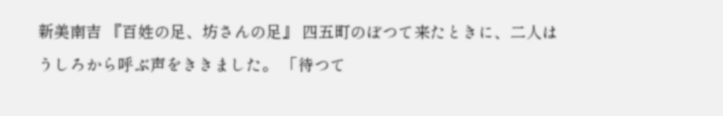新美南吉 『百姓の足、坊さんの足』 四五町のぼつて来たときに、二人はうしろから呼ぶ声をききました。 「待つて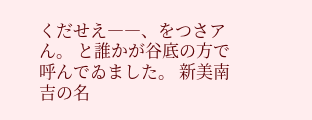くだせえ――、をつさアん。 と誰かが谷底の方で呼んでゐました。 新美南吉の名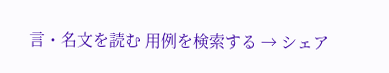言・名文を読む 用例を検索する → シェア